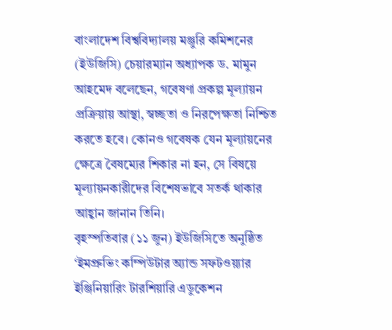বাংলাদেশ বিশ্ববিদ্যালয় মঞ্জুরি কমিশনের (ইউজিসি) চেয়ারম্যান অধ্যাপক ড. মামুন আহমেদ বলেছেন, গবেষণা প্রকল্প মূল্যায়ন প্রক্রিয়ায় আস্থা, স্বচ্ছতা ও নিরপেক্ষতা নিশ্চিত করতে হবে। কোনও গবেষক যেন মূল্যায়নের ক্ষেত্রে বৈষম্যের শিকার না হন, সে বিষয়ে মূল্যায়নকারীদের বিশেষভাবে সতর্ক থাকার আহ্বান জানান তিনি।
বৃহস্পতিবার (১১ জুন) ইউজিসিতে অনুষ্ঠিত ‘ইমপ্রুভিং কম্পিউটার অ্যান্ড সফটওয়্যার ইঞ্জিনিয়ারিং টারশিয়ারি এডুকেশন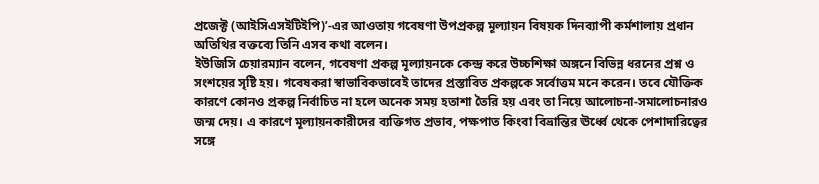প্রজেক্ট (আইসিএসইটিইপি)’-এর আওতায় গবেষণা উপপ্রকল্প মূল্যায়ন বিষয়ক দিনব্যাপী কর্মশালায় প্রধান অতিথির বক্তব্যে তিনি এসব কথা বলেন।
ইউজিসি চেয়ারম্যান বলেন, গবেষণা প্রকল্প মূল্যায়নকে কেন্দ্র করে উচ্চশিক্ষা অঙ্গনে বিভিন্ন ধরনের প্রশ্ন ও সংশয়ের সৃষ্টি হয়। গবেষকরা স্বাভাবিকভাবেই তাদের প্রস্তাবিত প্রকল্পকে সর্বোত্তম মনে করেন। তবে যৌক্তিক কারণে কোনও প্রকল্প নির্বাচিত না হলে অনেক সময় হতাশা তৈরি হয় এবং তা নিয়ে আলোচনা-সমালোচনারও জন্ম দেয়। এ কারণে মূল্যায়নকারীদের ব্যক্তিগত প্রভাব, পক্ষপাত কিংবা বিভ্রান্তির ঊর্ধ্বে থেকে পেশাদারিত্বের সঙ্গে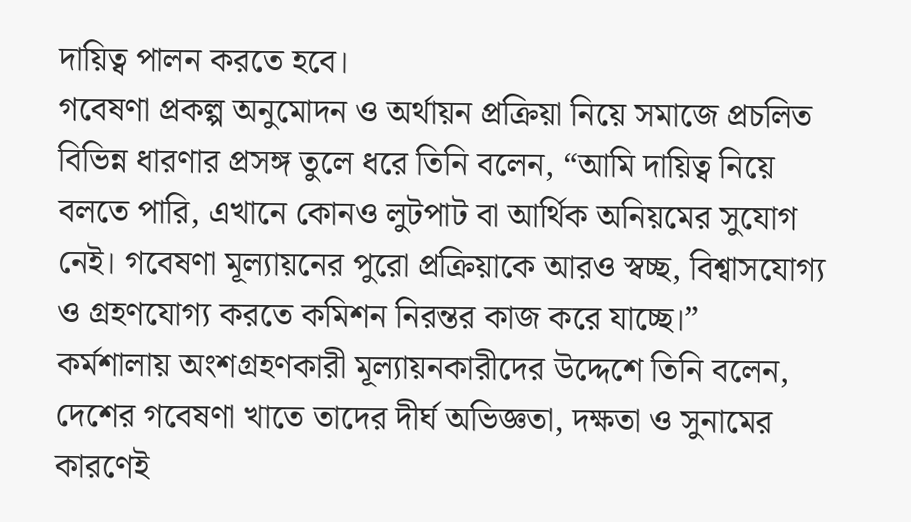দায়িত্ব পালন করতে হবে।
গবেষণা প্রকল্প অনুমোদন ও অর্থায়ন প্রক্রিয়া নিয়ে সমাজে প্রচলিত বিভিন্ন ধারণার প্রসঙ্গ তুলে ধরে তিনি বলেন, “আমি দায়িত্ব নিয়ে বলতে পারি, এখানে কোনও লুটপাট বা আর্থিক অনিয়মের সুযোগ নেই। গবেষণা মূল্যায়নের পুরো প্রক্রিয়াকে আরও স্বচ্ছ, বিশ্বাসযোগ্য ও গ্রহণযোগ্য করতে কমিশন নিরন্তর কাজ করে যাচ্ছে।”
কর্মশালায় অংশগ্রহণকারী মূল্যায়নকারীদের উদ্দেশে তিনি বলেন, দেশের গবেষণা খাতে তাদের দীর্ঘ অভিজ্ঞতা, দক্ষতা ও সুনামের কারণেই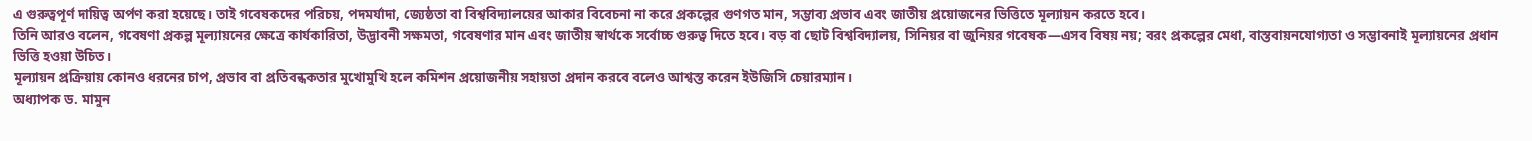এ গুরুত্বপূর্ণ দায়িত্ব অর্পণ করা হয়েছে। তাই গবেষকদের পরিচয়, পদমর্যাদা, জ্যেষ্ঠতা বা বিশ্ববিদ্যালয়ের আকার বিবেচনা না করে প্রকল্পের গুণগত মান, সম্ভাব্য প্রভাব এবং জাতীয় প্রয়োজনের ভিত্তিতে মূল্যায়ন করতে হবে।
তিনি আরও বলেন, গবেষণা প্রকল্প মূল্যায়নের ক্ষেত্রে কার্যকারিতা, উদ্ভাবনী সক্ষমতা, গবেষণার মান এবং জাতীয় স্বার্থকে সর্বোচ্চ গুরুত্ব দিতে হবে। বড় বা ছোট বিশ্ববিদ্যালয়, সিনিয়র বা জুনিয়র গবেষক—এসব বিষয় নয়; বরং প্রকল্পের মেধা, বাস্তবায়নযোগ্যতা ও সম্ভাবনাই মূল্যায়নের প্রধান ভিত্তি হওয়া উচিত।
মূল্যায়ন প্রক্রিয়ায় কোনও ধরনের চাপ, প্রভাব বা প্রতিবন্ধকতার মুখোমুখি হলে কমিশন প্রয়োজনীয় সহায়তা প্রদান করবে বলেও আশ্বস্ত করেন ইউজিসি চেয়ারম্যান।
অধ্যাপক ড. মামুন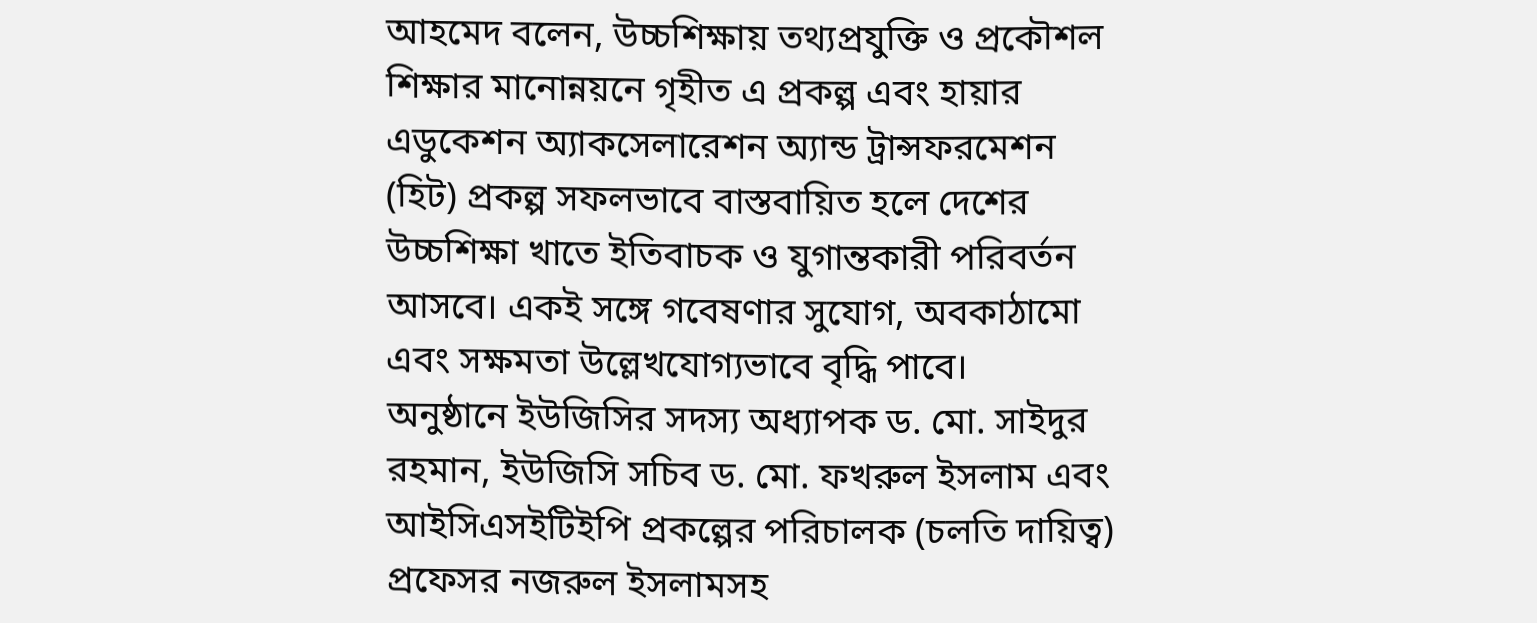আহমেদ বলেন, উচ্চশিক্ষায় তথ্যপ্রযুক্তি ও প্রকৌশল শিক্ষার মানোন্নয়নে গৃহীত এ প্রকল্প এবং হায়ার এডুকেশন অ্যাকসেলারেশন অ্যান্ড ট্রান্সফরমেশন (হিট) প্রকল্প সফলভাবে বাস্তবায়িত হলে দেশের উচ্চশিক্ষা খাতে ইতিবাচক ও যুগান্তকারী পরিবর্তন আসবে। একই সঙ্গে গবেষণার সুযোগ, অবকাঠামো এবং সক্ষমতা উল্লেখযোগ্যভাবে বৃদ্ধি পাবে।
অনুষ্ঠানে ইউজিসির সদস্য অধ্যাপক ড. মো. সাইদুর রহমান, ইউজিসি সচিব ড. মো. ফখরুল ইসলাম এবং আইসিএসইটিইপি প্রকল্পের পরিচালক (চলতি দায়িত্ব) প্রফেসর নজরুল ইসলামসহ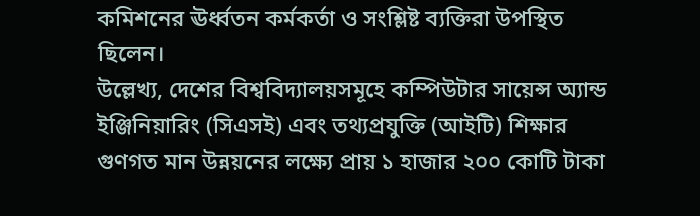কমিশনের ঊর্ধ্বতন কর্মকর্তা ও সংশ্লিষ্ট ব্যক্তিরা উপস্থিত ছিলেন।
উল্লেখ্য, দেশের বিশ্ববিদ্যালয়সমূহে কম্পিউটার সায়েন্স অ্যান্ড ইঞ্জিনিয়ারিং (সিএসই) এবং তথ্যপ্রযুক্তি (আইটি) শিক্ষার গুণগত মান উন্নয়নের লক্ষ্যে প্রায় ১ হাজার ২০০ কোটি টাকা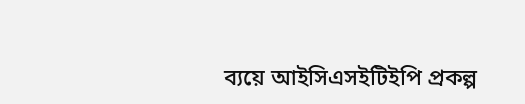ব্যয়ে আইসিএসইটিইপি প্রকল্প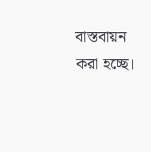বাস্তবায়ন করা হচ্ছে।